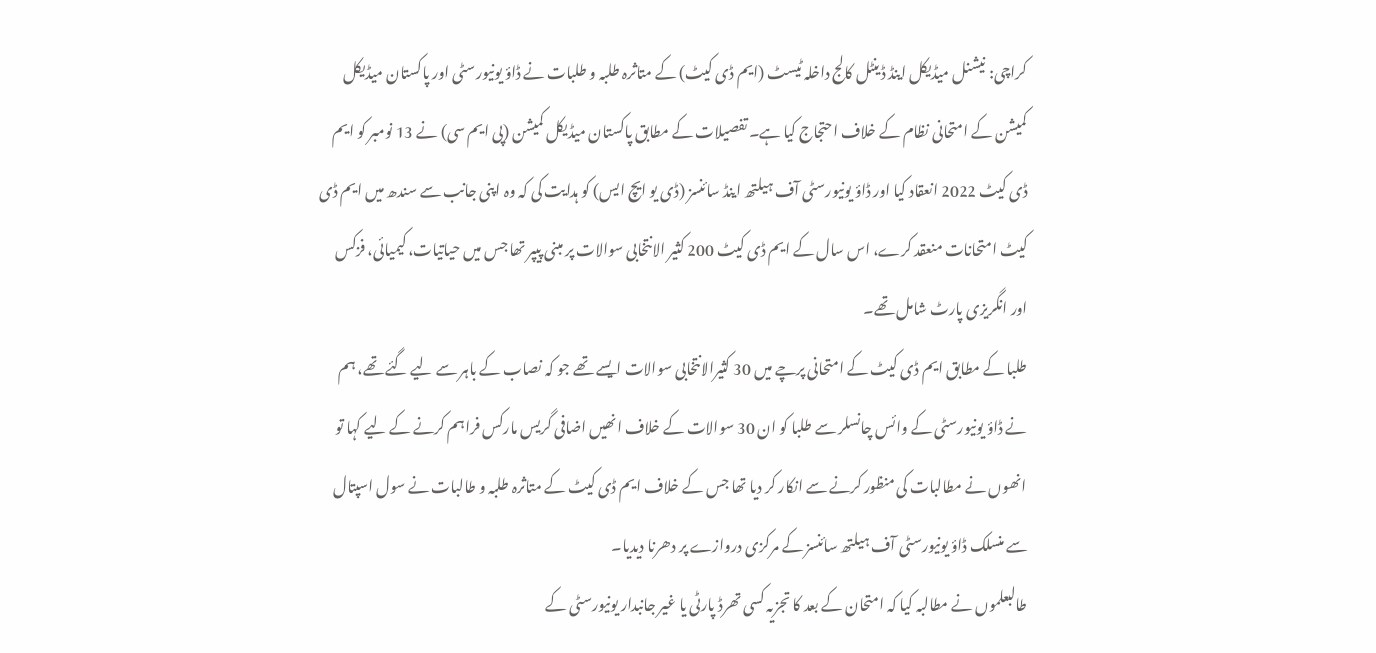کراچی: نیشنل میڈیکل اینڈ ڈینٹل کالج داخلہ ٹیسٹ (ایم ڈی کیٹ) کے متاثرہ طلبہ و طلبات نے ڈاؤ یونیورسٹی اور پاکستان میڈیکل کمیشن کے امتحانی نظام کے خلاف احتجاج کیا ہے۔ تفصیلات کے مطابق پاکستان میڈیکل کمیشن (پی ایم سی) نے 13 نومبر کو ایم ڈی کیٹ 2022 انعقاد کیا اور ڈاؤ یونیورسٹی آف ہیلتھ اینڈ سائنسز (ڈی یو ایچ ایس) کو ہدایت کی کہ وہ اپنی جانب سے سندھ میں ایم ڈی کیٹ امتحانات منعقد کرے، اس سال کے ایم ڈی کیٹ 200 کثیر الانتخابی سوالات پر مبنی پیپر تھا جس میں حیاتیات، کیمیائی، فزکس اور انگریزی پارٹ شامل تھے۔
طلبا کے مطابق ایم ڈی کیٹ کے امتحانی پرچے میں 30 کثیرالانتخابی سوالات ایسے تھے جو کہ نصاب کے باہر سے لیے گئے تھے، ہم نے ڈاؤ یونیورسٹی کے وائس چانسلر سے طلبا کو ان 30 سوالات کے خلاف انھیں اضافی گریس مارکس فراہم کرنے کے لیے کہا تو انھوں نے مطالبات کی منظور کرنے سے انکار کر دیا تھا جس کے خلاف ایم ڈی کیٹ کے متاثرہ طلبہ و طالبات نے سول اسپتال سے منسلک ڈاؤ یونیورسٹی آف ہیلتھ سائنسز کے مرکزی دروازے پر دھرنا دیدیا۔
طالبعلموں نے مطالبہ کیا کہ امتحان کے بعد کا تجزیہ کسی تھرڈ پارٹی یا غیر جانبدار یونیورسٹی کے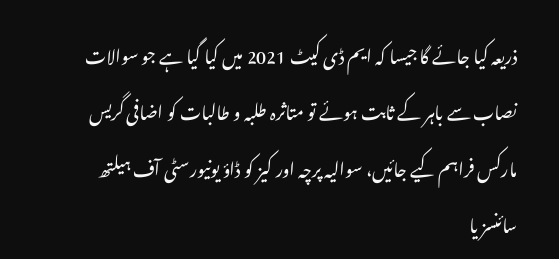ذریعہ کیا جائے گا جیسا کہ ایم ڈی کیٹ 2021 میں کیا گیا ہے جو سوالات نصاب سے باہر کے ثابت ہوئے تو متاثرہ طلبہ و طالبات کو اضافی گریس مارکس فراہم کیے جائیں، سوالیہ پرچہ اور کیز کو ڈاؤ یونیورسٹی آف ہیلتھ سائنسز یا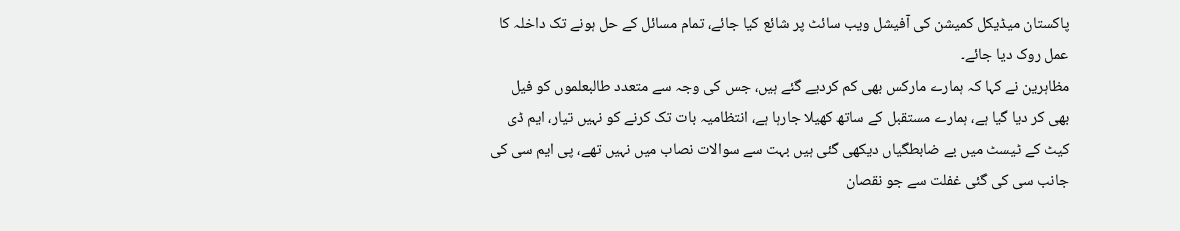پاکستان میڈیکل کمیشن کی آفیشل ویب سائٹ پر شائع کیا جائے، تمام مسائل کے حل ہونے تک داخلہ کا عمل روک دیا جائے۔
مظاہرین نے کہا کہ ہمارے مارکس بھی کم کردیے گئے ہیں، جس کی وجہ سے متعدد طالبعلموں کو فیل بھی کر دیا گیا ہے، ہمارے مستقبل کے ساتھ کھیلا جارہا ہے، انتظامیہ بات تک کرنے کو نہیں تیار، ایم ڈی کیٹ کے ٹیسٹ میں بے ضابطگیاں دیکھی گئی ہیں بہت سے سوالات نصاب میں نہیں تھے، پی ایم سی کی جانب سی کی گئی غفلت سے جو نقصان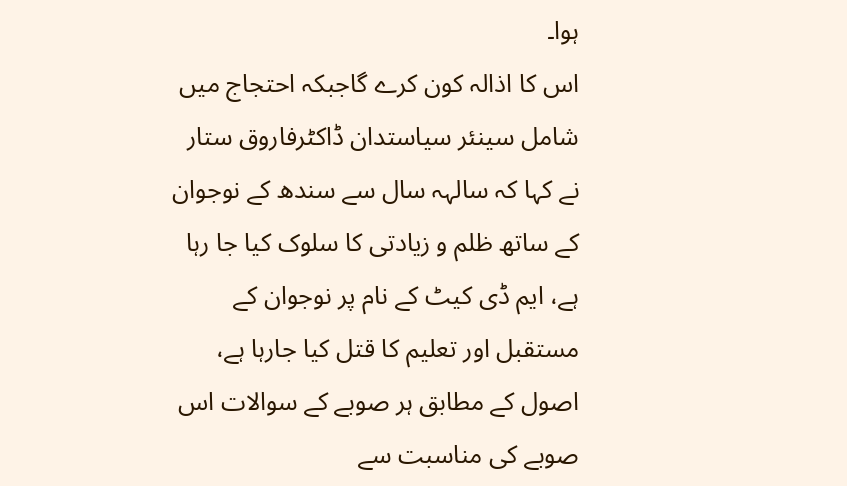ہوا۔
اس کا اذالہ کون کرے گاجبکہ احتجاج میں شامل سینئر سیاستدان ڈاکٹرفاروق ستار نے کہا کہ سالہہ سال سے سندھ کے نوجوان کے ساتھ ظلم و زیادتی کا سلوک کیا جا رہا ہے، ایم ڈی کیٹ کے نام پر نوجوان کے مستقبل اور تعلیم کا قتل کیا جارہا ہے، اصول کے مطابق ہر صوبے کے سوالات اس صوبے کی مناسبت سے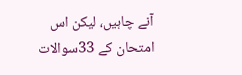آنے چاہیں، لیکن اس امتحان کے 33سوالات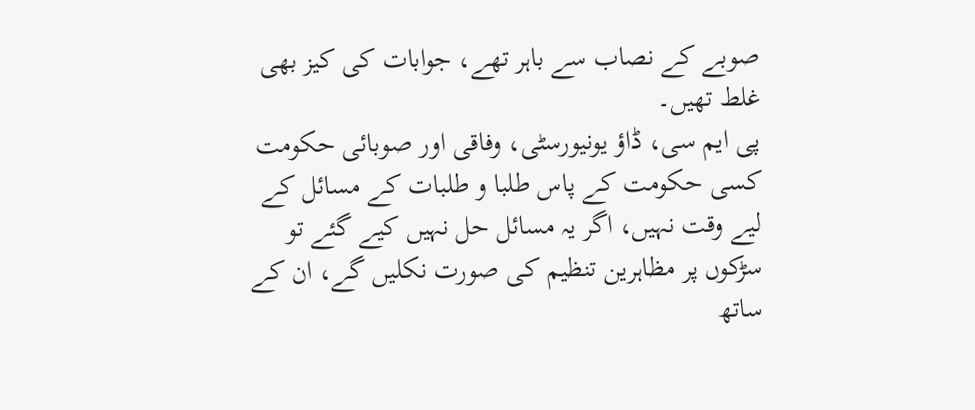صوبے کے نصاب سے باہر تھے، جوابات کی کیز بھی غلط تھیں۔
پی ایم سی، ڈاؤ یونیورسٹی، وفاقی اور صوبائی حکومت کسی حکومت کے پاس طلبا و طلبات کے مسائل کے لیے وقت نہیں، اگر یہ مسائل حل نہیں کیے گئے تو سڑکوں پر مظاہرین تنظیم کی صورت نکلیں گے، ان کے ساتھ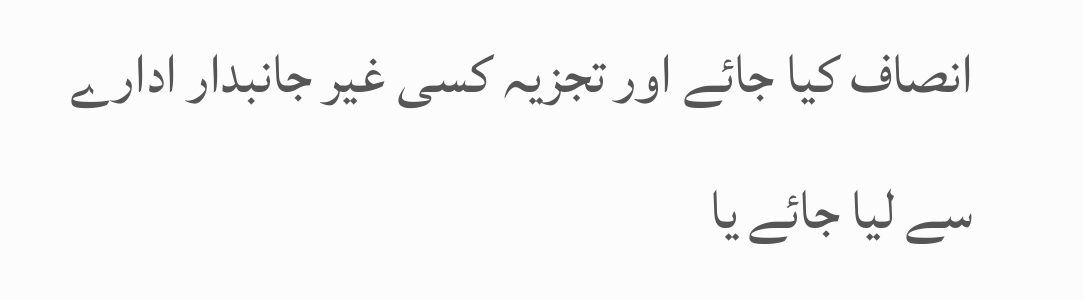انصاف کیا جائے اور تجزیہ کسی غیر جانبدار ادارے سے لیا جائے یا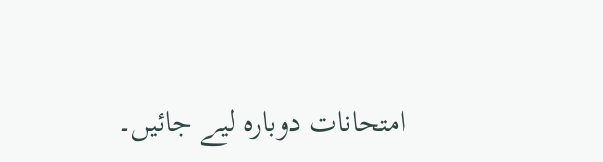امتحانات دوبارہ لیے جائیں۔